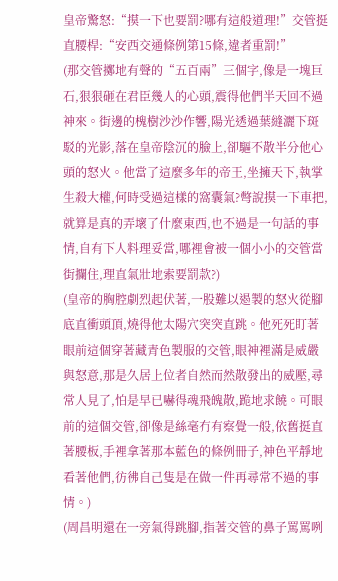皇帝驚怒:“摸一下也要罰?哪有這般道理!”交管挺直腰桿:“安西交通條例第15條,違者重罰!”
(那交管擲地有聲的“五百兩”三個字,像是一塊巨石,狠狠砸在君臣幾人的心頭,震得他們半天回不過神來。街邊的槐樹沙沙作響,陽光透過葉縫灑下斑駁的光影,落在皇帝陰沉的臉上,卻驅不散半分他心頭的怒火。他當了這麼多年的帝王,坐擁天下,執掌生殺大權,何時受過這樣的窩囊氣?彆說摸一下車把,就算是真的弄壞了什麼東西,也不過是一句話的事情,自有下人料理妥當,哪裡會被一個小小的交管當街攔住,理直氣壯地索要罰款?)
(皇帝的胸腔劇烈起伏著,一股難以遏製的怒火從腳底直衝頭頂,燒得他太陽穴突突直跳。他死死盯著眼前這個穿著藏青色製服的交管,眼神裡滿是威嚴與怒意,那是久居上位者自然而然散發出的威壓,尋常人見了,怕是早已嚇得魂飛魄散,跪地求饒。可眼前的這個交管,卻像是絲毫冇有察覺一般,依舊挺直著腰板,手裡拿著那本藍色的條例冊子,神色平靜地看著他們,彷彿自己隻是在做一件再尋常不過的事情。)
(周昌明還在一旁氣得跳腳,指著交管的鼻子罵罵咧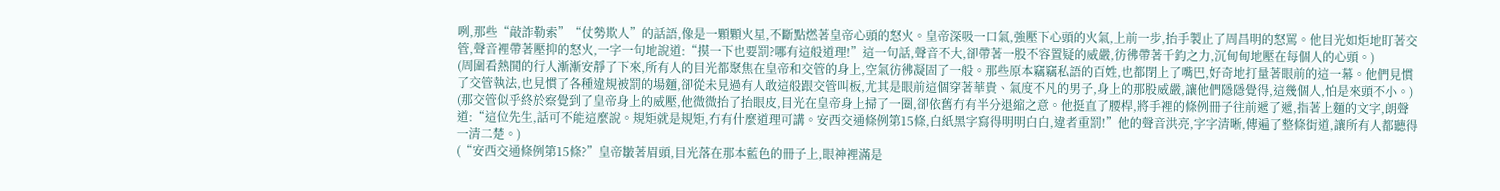咧,那些“敲詐勒索”“仗勢欺人”的話語,像是一顆顆火星,不斷點燃著皇帝心頭的怒火。皇帝深吸一口氣,強壓下心頭的火氣,上前一步,抬手製止了周昌明的怒罵。他目光如炬地盯著交管,聲音裡帶著壓抑的怒火,一字一句地說道:“摸一下也要罰?哪有這般道理!”這一句話,聲音不大,卻帶著一股不容置疑的威嚴,彷彿帶著千鈞之力,沉甸甸地壓在每個人的心頭。)
(周圍看熱鬨的行人漸漸安靜了下來,所有人的目光都聚焦在皇帝和交管的身上,空氣彷彿凝固了一般。那些原本竊竊私語的百姓,也都閉上了嘴巴,好奇地打量著眼前的這一幕。他們見慣了交管執法,也見慣了各種違規被罰的場麵,卻從未見過有人敢這般跟交管叫板,尤其是眼前這個穿著華貴、氣度不凡的男子,身上的那股威嚴,讓他們隱隱覺得,這幾個人,怕是來頭不小。)
(那交管似乎終於察覺到了皇帝身上的威壓,他微微抬了抬眼皮,目光在皇帝身上掃了一圈,卻依舊冇有半分退縮之意。他挺直了腰桿,將手裡的條例冊子往前遞了遞,指著上麵的文字,朗聲道:“這位先生,話可不能這麼說。規矩就是規矩,冇有什麼道理可講。安西交通條例第15條,白紙黑字寫得明明白白,違者重罰!”他的聲音洪亮,字字清晰,傳遍了整條街道,讓所有人都聽得一清二楚。)
(“安西交通條例第15條?”皇帝皺著眉頭,目光落在那本藍色的冊子上,眼神裡滿是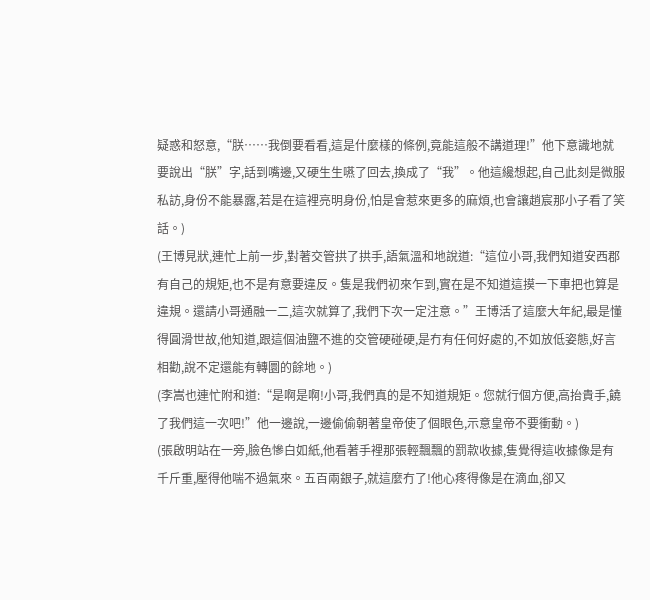疑惑和怒意,“朕……我倒要看看,這是什麼樣的條例,竟能這般不講道理!”他下意識地就要說出“朕”字,話到嘴邊,又硬生生嚥了回去,換成了“我”。他這纔想起,自己此刻是微服私訪,身份不能暴露,若是在這裡亮明身份,怕是會惹來更多的麻煩,也會讓趙宸那小子看了笑話。)
(王博見狀,連忙上前一步,對著交管拱了拱手,語氣溫和地說道:“這位小哥,我們知道安西郡有自己的規矩,也不是有意要違反。隻是我們初來乍到,實在是不知道這摸一下車把也算是違規。還請小哥通融一二,這次就算了,我們下次一定注意。”王博活了這麼大年紀,最是懂得圓滑世故,他知道,跟這個油鹽不進的交管硬碰硬,是冇有任何好處的,不如放低姿態,好言相勸,說不定還能有轉圜的餘地。)
(李嵩也連忙附和道:“是啊是啊!小哥,我們真的是不知道規矩。您就行個方便,高抬貴手,饒了我們這一次吧!”他一邊說,一邊偷偷朝著皇帝使了個眼色,示意皇帝不要衝動。)
(張啟明站在一旁,臉色慘白如紙,他看著手裡那張輕飄飄的罰款收據,隻覺得這收據像是有千斤重,壓得他喘不過氣來。五百兩銀子,就這麼冇了!他心疼得像是在滴血,卻又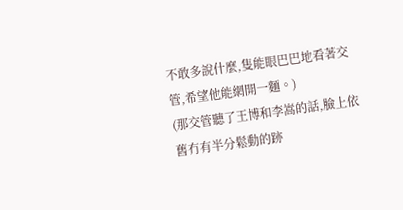不敢多說什麼,隻能眼巴巴地看著交管,希望他能網開一麵。)
(那交管聽了王博和李嵩的話,臉上依舊冇有半分鬆動的跡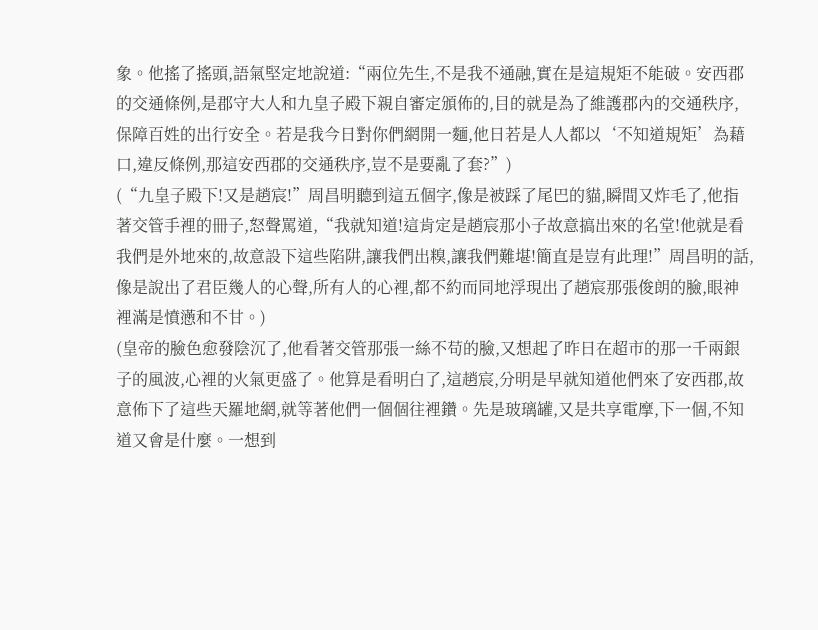象。他搖了搖頭,語氣堅定地說道:“兩位先生,不是我不通融,實在是這規矩不能破。安西郡的交通條例,是郡守大人和九皇子殿下親自審定頒佈的,目的就是為了維護郡內的交通秩序,保障百姓的出行安全。若是我今日對你們網開一麵,他日若是人人都以‘不知道規矩’為藉口,違反條例,那這安西郡的交通秩序,豈不是要亂了套?”)
(“九皇子殿下!又是趙宸!”周昌明聽到這五個字,像是被踩了尾巴的貓,瞬間又炸毛了,他指著交管手裡的冊子,怒聲罵道,“我就知道!這肯定是趙宸那小子故意搞出來的名堂!他就是看我們是外地來的,故意設下這些陷阱,讓我們出糗,讓我們難堪!簡直是豈有此理!”周昌明的話,像是說出了君臣幾人的心聲,所有人的心裡,都不約而同地浮現出了趙宸那張俊朗的臉,眼神裡滿是憤懣和不甘。)
(皇帝的臉色愈發陰沉了,他看著交管那張一絲不苟的臉,又想起了昨日在超市的那一千兩銀子的風波,心裡的火氣更盛了。他算是看明白了,這趙宸,分明是早就知道他們來了安西郡,故意佈下了這些天羅地網,就等著他們一個個往裡鑽。先是玻璃罐,又是共享電摩,下一個,不知道又會是什麼。一想到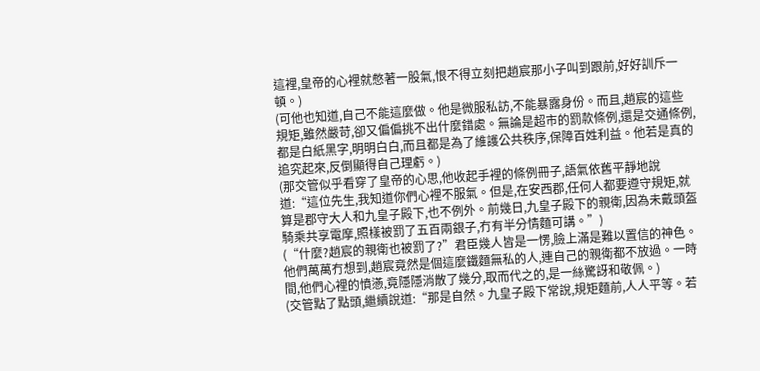這裡,皇帝的心裡就憋著一股氣,恨不得立刻把趙宸那小子叫到跟前,好好訓斥一頓。)
(可他也知道,自己不能這麼做。他是微服私訪,不能暴露身份。而且,趙宸的這些規矩,雖然嚴苛,卻又偏偏挑不出什麼錯處。無論是超市的罰款條例,還是交通條例,都是白紙黑字,明明白白,而且都是為了維護公共秩序,保障百姓利益。他若是真的追究起來,反倒顯得自己理虧。)
(那交管似乎看穿了皇帝的心思,他收起手裡的條例冊子,語氣依舊平靜地說道:“這位先生,我知道你們心裡不服氣。但是,在安西郡,任何人都要遵守規矩,就算是郡守大人和九皇子殿下,也不例外。前幾日,九皇子殿下的親衛,因為未戴頭盔騎乘共享電摩,照樣被罰了五百兩銀子,冇有半分情麵可講。”)
(“什麼?趙宸的親衛也被罰了?”君臣幾人皆是一愣,臉上滿是難以置信的神色。他們萬萬冇想到,趙宸竟然是個這麼鐵麵無私的人,連自己的親衛都不放過。一時間,他們心裡的憤懣,竟隱隱消散了幾分,取而代之的,是一絲驚訝和敬佩。)
(交管點了點頭,繼續說道:“那是自然。九皇子殿下常說,規矩麵前,人人平等。若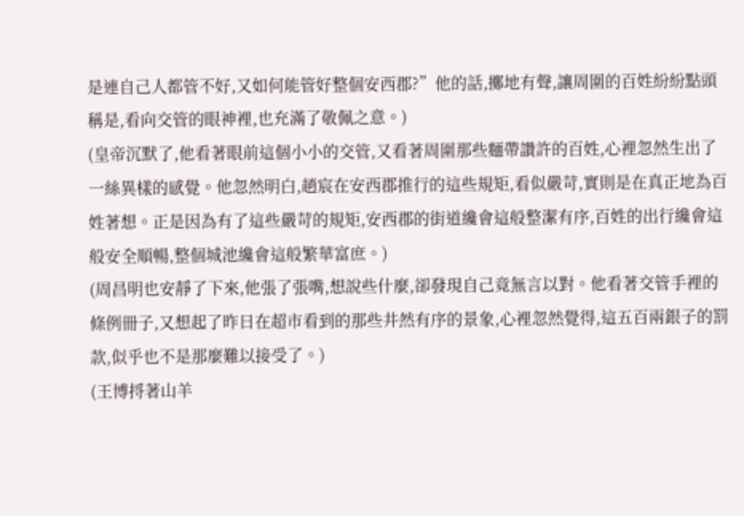是連自己人都管不好,又如何能管好整個安西郡?”他的話,擲地有聲,讓周圍的百姓紛紛點頭稱是,看向交管的眼神裡,也充滿了敬佩之意。)
(皇帝沉默了,他看著眼前這個小小的交管,又看著周圍那些麵帶讚許的百姓,心裡忽然生出了一絲異樣的感覺。他忽然明白,趙宸在安西郡推行的這些規矩,看似嚴苛,實則是在真正地為百姓著想。正是因為有了這些嚴苛的規矩,安西郡的街道纔會這般整潔有序,百姓的出行纔會這般安全順暢,整個城池纔會這般繁華富庶。)
(周昌明也安靜了下來,他張了張嘴,想說些什麼,卻發現自己竟無言以對。他看著交管手裡的條例冊子,又想起了昨日在超市看到的那些井然有序的景象,心裡忽然覺得,這五百兩銀子的罰款,似乎也不是那麼難以接受了。)
(王博捋著山羊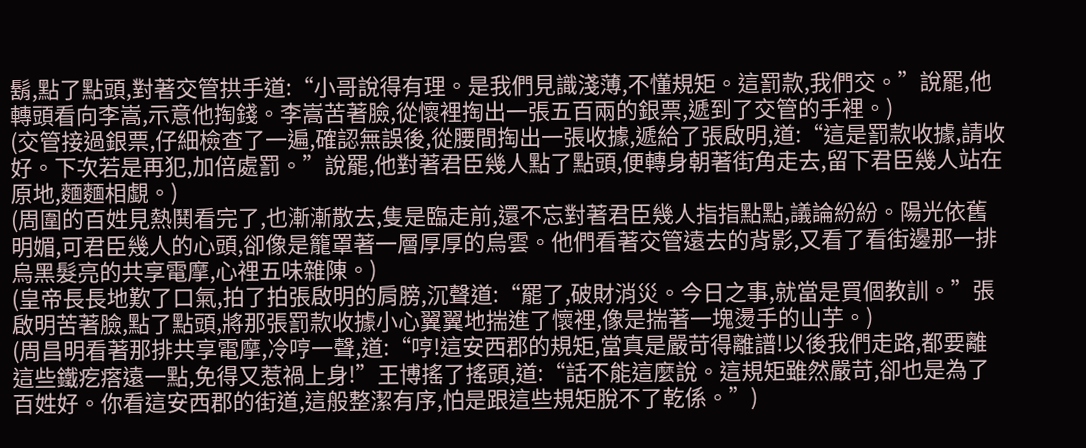鬍,點了點頭,對著交管拱手道:“小哥說得有理。是我們見識淺薄,不懂規矩。這罰款,我們交。”說罷,他轉頭看向李嵩,示意他掏錢。李嵩苦著臉,從懷裡掏出一張五百兩的銀票,遞到了交管的手裡。)
(交管接過銀票,仔細檢查了一遍,確認無誤後,從腰間掏出一張收據,遞給了張啟明,道:“這是罰款收據,請收好。下次若是再犯,加倍處罰。”說罷,他對著君臣幾人點了點頭,便轉身朝著街角走去,留下君臣幾人站在原地,麵麵相覷。)
(周圍的百姓見熱鬨看完了,也漸漸散去,隻是臨走前,還不忘對著君臣幾人指指點點,議論紛紛。陽光依舊明媚,可君臣幾人的心頭,卻像是籠罩著一層厚厚的烏雲。他們看著交管遠去的背影,又看了看街邊那一排烏黑髮亮的共享電摩,心裡五味雜陳。)
(皇帝長長地歎了口氣,拍了拍張啟明的肩膀,沉聲道:“罷了,破財消災。今日之事,就當是買個教訓。”張啟明苦著臉,點了點頭,將那張罰款收據小心翼翼地揣進了懷裡,像是揣著一塊燙手的山芋。)
(周昌明看著那排共享電摩,冷哼一聲,道:“哼!這安西郡的規矩,當真是嚴苛得離譜!以後我們走路,都要離這些鐵疙瘩遠一點,免得又惹禍上身!”王博搖了搖頭,道:“話不能這麼說。這規矩雖然嚴苛,卻也是為了百姓好。你看這安西郡的街道,這般整潔有序,怕是跟這些規矩脫不了乾係。”)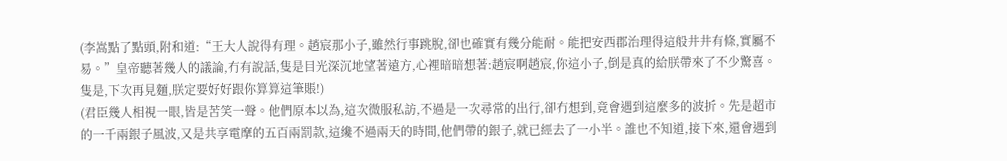(李嵩點了點頭,附和道:“王大人說得有理。趙宸那小子,雖然行事跳脫,卻也確實有幾分能耐。能把安西郡治理得這般井井有條,實屬不易。”皇帝聽著幾人的議論,冇有說話,隻是目光深沉地望著遠方,心裡暗暗想著:趙宸啊趙宸,你這小子,倒是真的給朕帶來了不少驚喜。隻是,下次再見麵,朕定要好好跟你算算這筆賬!)
(君臣幾人相視一眼,皆是苦笑一聲。他們原本以為,這次微服私訪,不過是一次尋常的出行,卻冇想到,竟會遇到這麼多的波折。先是超市的一千兩銀子風波,又是共享電摩的五百兩罰款,這纔不過兩天的時間,他們帶的銀子,就已經去了一小半。誰也不知道,接下來,還會遇到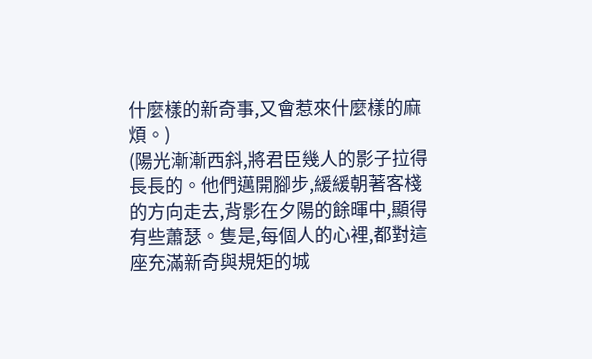什麼樣的新奇事,又會惹來什麼樣的麻煩。)
(陽光漸漸西斜,將君臣幾人的影子拉得長長的。他們邁開腳步,緩緩朝著客棧的方向走去,背影在夕陽的餘暉中,顯得有些蕭瑟。隻是,每個人的心裡,都對這座充滿新奇與規矩的城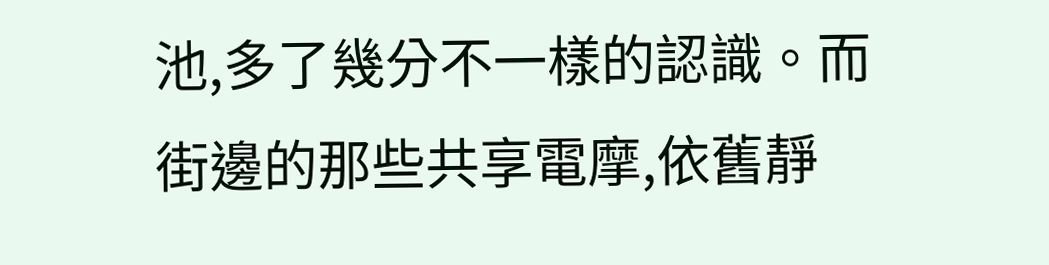池,多了幾分不一樣的認識。而街邊的那些共享電摩,依舊靜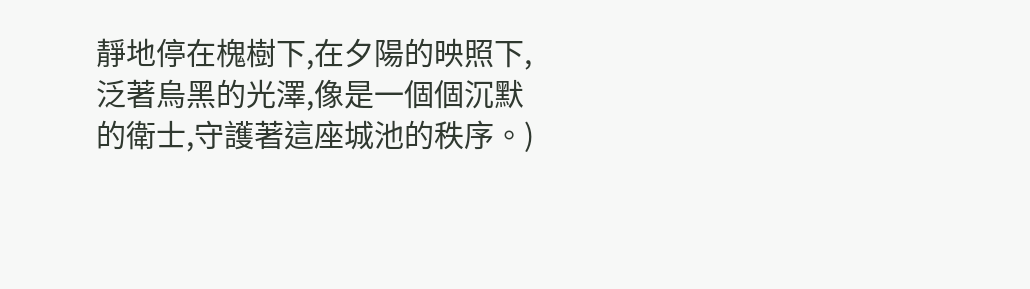靜地停在槐樹下,在夕陽的映照下,泛著烏黑的光澤,像是一個個沉默的衛士,守護著這座城池的秩序。)